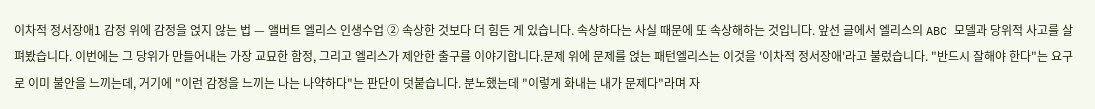이차적 정서장애1 감정 위에 감정을 얹지 않는 법 — 앨버트 엘리스 인생수업 ② 속상한 것보다 더 힘든 게 있습니다. 속상하다는 사실 때문에 또 속상해하는 것입니다. 앞선 글에서 엘리스의 ABC 모델과 당위적 사고를 살펴봤습니다. 이번에는 그 당위가 만들어내는 가장 교묘한 함정, 그리고 엘리스가 제안한 출구를 이야기합니다.문제 위에 문제를 얹는 패턴엘리스는 이것을 '이차적 정서장애'라고 불렀습니다. "반드시 잘해야 한다"는 요구로 이미 불안을 느끼는데, 거기에 "이런 감정을 느끼는 나는 나약하다"는 판단이 덧붙습니다. 분노했는데 "이렇게 화내는 내가 문제다"라며 자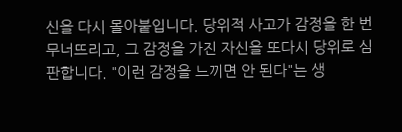신을 다시 몰아붙입니다. 당위적 사고가 감정을 한 번 무너뜨리고, 그 감정을 가진 자신을 또다시 당위로 심판합니다. "이런 감정을 느끼면 안 된다"는 생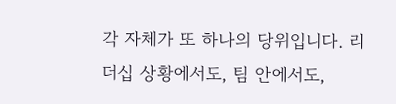각 자체가 또 하나의 당위입니다. 리더십 상황에서도, 팀 안에서도,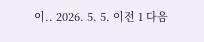이.. 2026. 5. 5. 이전 1 다음